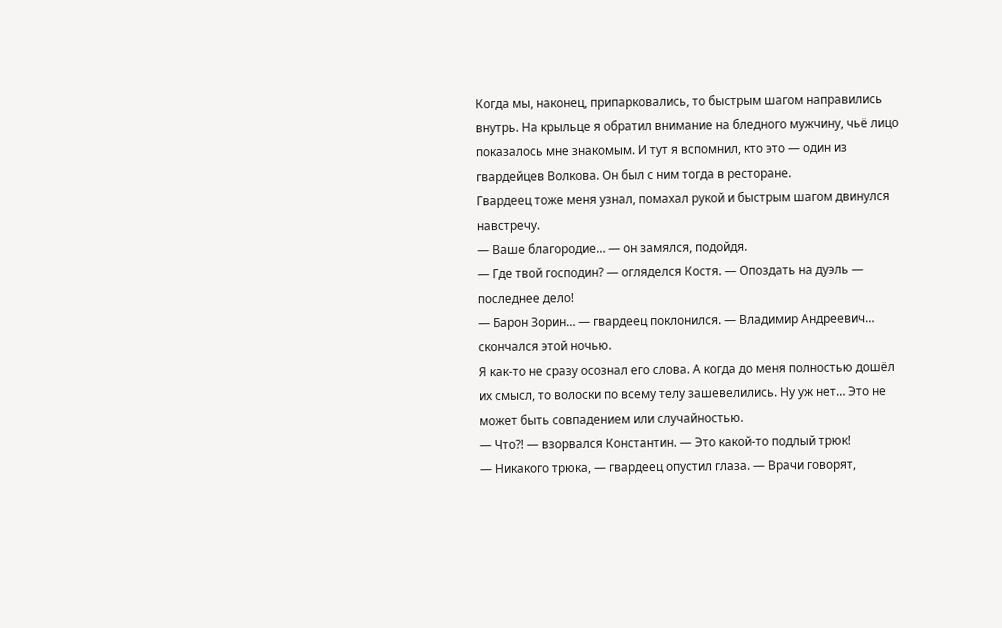Когда мы, наконец, припарковались, то быстрым шагом направились внутрь. На крыльце я обратил внимание на бледного мужчину, чьё лицо показалось мне знакомым. И тут я вспомнил, кто это — один из гвардейцев Волкова. Он был с ним тогда в ресторане.
Гвардеец тоже меня узнал, помахал рукой и быстрым шагом двинулся навстречу.
— Ваше благородие… — он замялся, подойдя.
— Где твой господин? — огляделся Костя. — Опоздать на дуэль — последнее дело!
— Барон Зорин… — гвардеец поклонился. — Владимир Андреевич… скончался этой ночью.
Я как-то не сразу осознал его слова. А когда до меня полностью дошёл их смысл, то волоски по всему телу зашевелились. Ну уж нет… Это не может быть совпадением или случайностью.
— Что⁈ — взорвался Константин. — Это какой-то подлый трюк!
— Никакого трюка, — гвардеец опустил глаза. — Врачи говорят,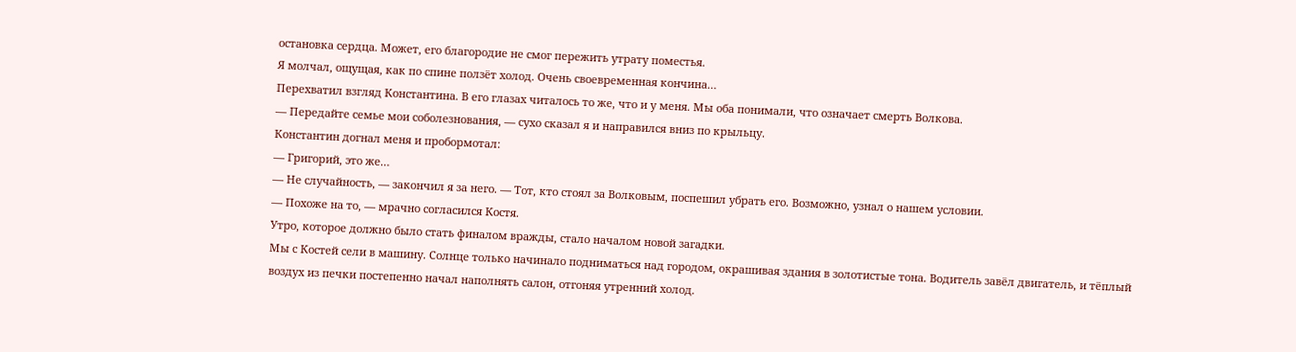остановка сердца. Может, его благородие не смог пережить утрату поместья.
Я молчал, ощущая, как по спине ползёт холод. Очень своевременная кончина…
Перехватил взгляд Константина. В его глазах читалось то же, что и у меня. Мы оба понимали, что означает смерть Волкова.
— Передайте семье мои соболезнования, — сухо сказал я и направился вниз по крыльцу.
Константин догнал меня и пробормотал:
— Григорий, это же…
— Не случайность, — закончил я за него. — Тот, кто стоял за Волковым, поспешил убрать его. Возможно, узнал о нашем условии.
— Похоже на то, — мрачно согласился Костя.
Утро, которое должно было стать финалом вражды, стало началом новой загадки.
Мы с Костей сели в машину. Солнце только начинало подниматься над городом, окрашивая здания в золотистые тона. Водитель завёл двигатель, и тёплый воздух из печки постепенно начал наполнять салон, отгоняя утренний холод.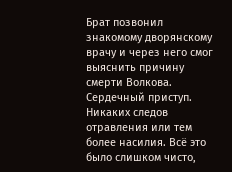Брат позвонил знакомому дворянскому врачу и через него смог выяснить причину смерти Волкова.
Сердечный приступ. Никаких следов отравления или тем более насилия. Всё это было слишком чисто,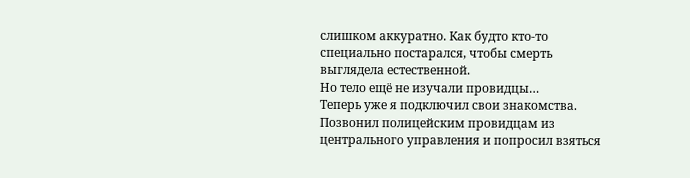слишком аккуратно. Как будто кто-то специально постарался, чтобы смерть выглядела естественной.
Но тело ещё не изучали провидцы…
Теперь уже я подключил свои знакомства. Позвонил полицейским провидцам из центрального управления и попросил взяться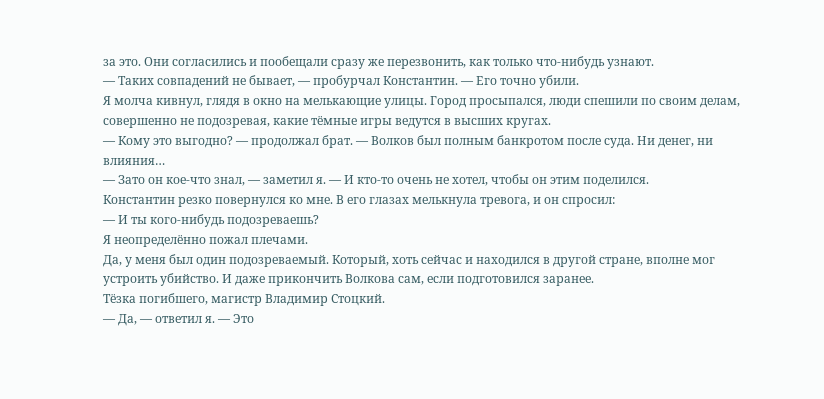за это. Они согласились и пообещали сразу же перезвонить, как только что-нибудь узнают.
— Таких совпадений не бывает, — пробурчал Константин. — Его точно убили.
Я молча кивнул, глядя в окно на мелькающие улицы. Город просыпался, люди спешили по своим делам, совершенно не подозревая, какие тёмные игры ведутся в высших кругах.
— Кому это выгодно? — продолжал брат. — Волков был полным банкротом после суда. Ни денег, ни влияния…
— Зато он кое-что знал, — заметил я. — И кто-то очень не хотел, чтобы он этим поделился.
Константин резко повернулся ко мне. В его глазах мелькнула тревога, и он спросил:
— И ты кого-нибудь подозреваешь?
Я неопределённо пожал плечами.
Да, у меня был один подозреваемый. Который, хоть сейчас и находился в другой стране, вполне мог устроить убийство. И даже прикончить Волкова сам, если подготовился заранее.
Тёзка погибшего, магистр Владимир Стоцкий.
— Да, — ответил я. — Это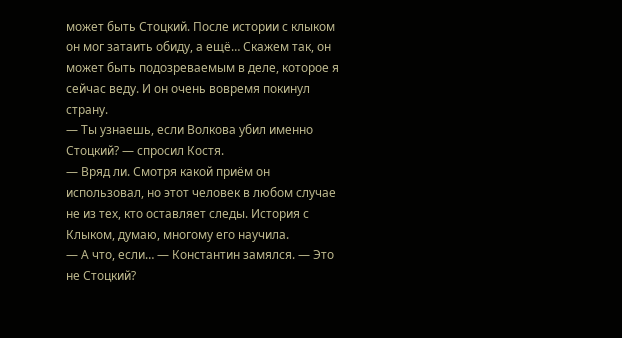может быть Стоцкий. После истории с клыком он мог затаить обиду, а ещё… Скажем так, он может быть подозреваемым в деле, которое я сейчас веду. И он очень вовремя покинул страну.
— Ты узнаешь, если Волкова убил именно Стоцкий? — спросил Костя.
— Вряд ли. Смотря какой приём он использовал, но этот человек в любом случае не из тех, кто оставляет следы. История с Клыком, думаю, многому его научила.
— А что, если… — Константин замялся. — Это не Стоцкий?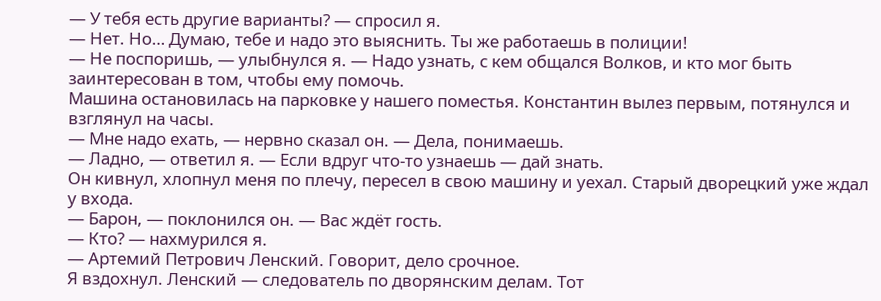— У тебя есть другие варианты? — спросил я.
— Нет. Но… Думаю, тебе и надо это выяснить. Ты же работаешь в полиции!
— Не поспоришь, — улыбнулся я. — Надо узнать, с кем общался Волков, и кто мог быть заинтересован в том, чтобы ему помочь.
Машина остановилась на парковке у нашего поместья. Константин вылез первым, потянулся и взглянул на часы.
— Мне надо ехать, — нервно сказал он. — Дела, понимаешь.
— Ладно, — ответил я. — Если вдруг что-то узнаешь — дай знать.
Он кивнул, хлопнул меня по плечу, пересел в свою машину и уехал. Старый дворецкий уже ждал у входа.
— Барон, — поклонился он. — Вас ждёт гость.
— Кто? — нахмурился я.
— Артемий Петрович Ленский. Говорит, дело срочное.
Я вздохнул. Ленский — следователь по дворянским делам. Тот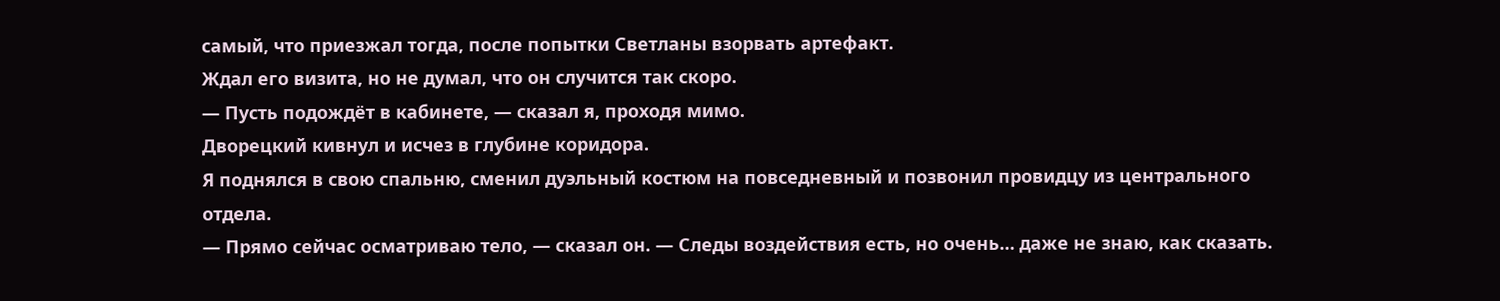самый, что приезжал тогда, после попытки Светланы взорвать артефакт.
Ждал его визита, но не думал, что он случится так скоро.
— Пусть подождёт в кабинете, — сказал я, проходя мимо.
Дворецкий кивнул и исчез в глубине коридора.
Я поднялся в свою спальню, сменил дуэльный костюм на повседневный и позвонил провидцу из центрального отдела.
— Прямо сейчас осматриваю тело, — сказал он. — Следы воздействия есть, но очень… даже не знаю, как сказать.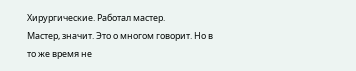Хирургические. Работал мастер.
Мастер, значит. Это о многом говорит. Но в то же время не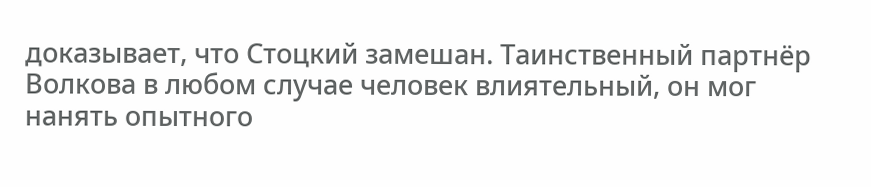доказывает, что Стоцкий замешан. Таинственный партнёр Волкова в любом случае человек влиятельный, он мог нанять опытного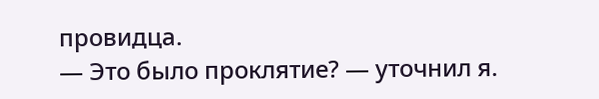провидца.
— Это было проклятие? — уточнил я.